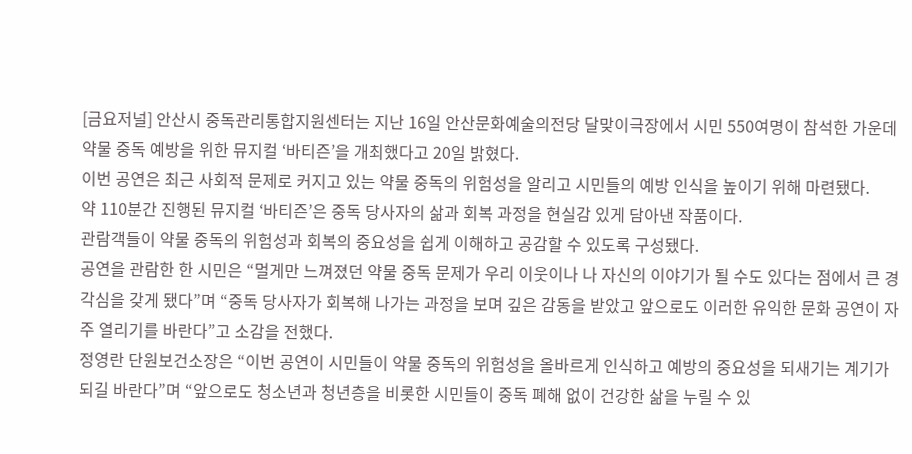[금요저널] 안산시 중독관리통합지원센터는 지난 16일 안산문화예술의전당 달맞이극장에서 시민 550여명이 참석한 가운데 약물 중독 예방을 위한 뮤지컬 ‘바티즌’을 개최했다고 20일 밝혔다.
이번 공연은 최근 사회적 문제로 커지고 있는 약물 중독의 위험성을 알리고 시민들의 예방 인식을 높이기 위해 마련됐다.
약 110분간 진행된 뮤지컬 ‘바티즌’은 중독 당사자의 삶과 회복 과정을 현실감 있게 담아낸 작품이다.
관람객들이 약물 중독의 위험성과 회복의 중요성을 쉽게 이해하고 공감할 수 있도록 구성됐다.
공연을 관람한 한 시민은 “멀게만 느껴졌던 약물 중독 문제가 우리 이웃이나 나 자신의 이야기가 될 수도 있다는 점에서 큰 경각심을 갖게 됐다”며 “중독 당사자가 회복해 나가는 과정을 보며 깊은 감동을 받았고 앞으로도 이러한 유익한 문화 공연이 자주 열리기를 바란다”고 소감을 전했다.
정영란 단원보건소장은 “이번 공연이 시민들이 약물 중독의 위험성을 올바르게 인식하고 예방의 중요성을 되새기는 계기가 되길 바란다”며 “앞으로도 청소년과 청년층을 비롯한 시민들이 중독 폐해 없이 건강한 삶을 누릴 수 있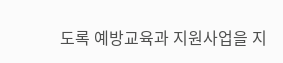도록 예방교육과 지원사업을 지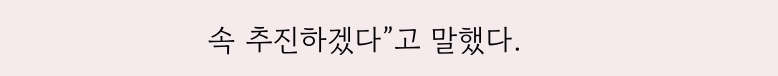속 추진하겠다”고 말했다.